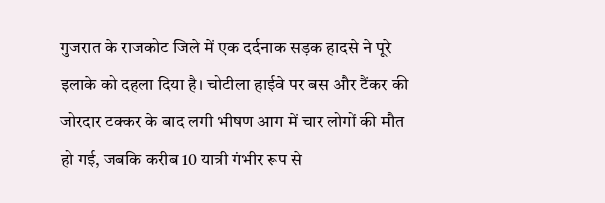गुजरात के राजकोट जिले में एक दर्दनाक सड़क हादसे ने पूरे इलाके को दहला दिया है। चोटीला हाईवे पर बस और टैंकर की जोरदार टक्कर के बाद लगी भीषण आग में चार लोगों की मौत हो गई, जबकि करीब 10 यात्री गंभीर रूप से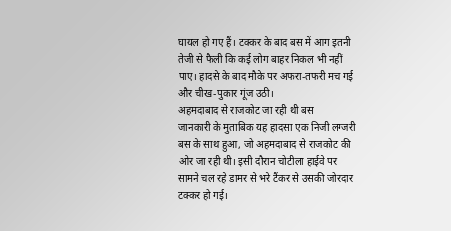घायल हो गए हैं। टक्कर के बाद बस में आग इतनी तेजी से फैली कि कई लोग बाहर निकल भी नहीं पाए। हादसे के बाद मौके पर अफरा-तफरी मच गई और चीख-पुकार गूंज उठी।
अहमदाबाद से राजकोट जा रही थी बस
जानकारी के मुताबिक यह हादसा एक निजी लग्जरी बस के साथ हुआ, जो अहमदाबाद से राजकोट की ओर जा रही थी। इसी दौरान चोटीला हाईवे पर सामने चल रहे डामर से भरे टैंकर से उसकी जोरदार टक्कर हो गई।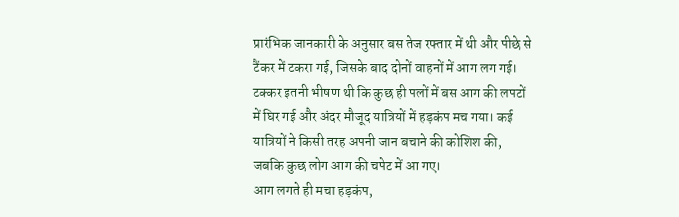प्रारंभिक जानकारी के अनुसार बस तेज रफ्तार में थी और पीछे से टैंकर में टकरा गई, जिसके बाद दोनों वाहनों में आग लग गई।
टक्कर इतनी भीषण थी कि कुछ ही पलों में बस आग की लपटों में घिर गई और अंदर मौजूद यात्रियों में हड़कंप मच गया। कई यात्रियों ने किसी तरह अपनी जान बचाने की कोशिश की, जबकि कुछ लोग आग की चपेट में आ गए।
आग लगते ही मचा हड़कंप,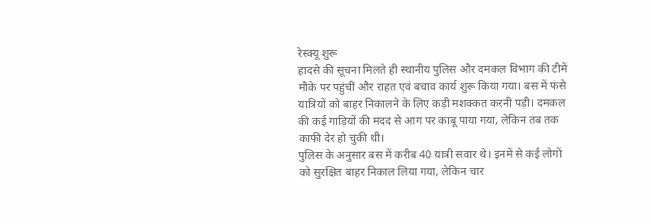रेस्क्यू शुरू
हादसे की सूचना मिलते ही स्थानीय पुलिस और दमकल विभाग की टीमें मौके पर पहुंचीं और राहत एवं बचाव कार्य शुरू किया गया। बस में फंसे यात्रियों को बाहर निकालने के लिए कड़ी मशक्कत करनी पड़ी। दमकल की कई गाड़ियों की मदद से आग पर काबू पाया गया, लेकिन तब तक काफी देर हो चुकी थी।
पुलिस के अनुसार बस में करीब 40 यात्री सवार थे। इनमें से कई लोगों को सुरक्षित बाहर निकाल लिया गया, लेकिन चार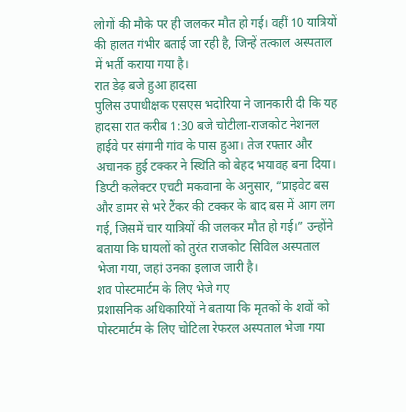लोगों की मौके पर ही जलकर मौत हो गई। वहीं 10 यात्रियों की हालत गंभीर बताई जा रही है, जिन्हें तत्काल अस्पताल में भर्ती कराया गया है।
रात डेढ़ बजे हुआ हादसा
पुलिस उपाधीक्षक एसएस भदोरिया ने जानकारी दी कि यह हादसा रात करीब 1:30 बजे चोटीला-राजकोट नेशनल हाईवे पर संगानी गांव के पास हुआ। तेज रफ्तार और अचानक हुई टक्कर ने स्थिति को बेहद भयावह बना दिया।
डिप्टी कलेक्टर एचटी मकवाना के अनुसार, “प्राइवेट बस और डामर से भरे टैंकर की टक्कर के बाद बस में आग लग गई, जिसमें चार यात्रियों की जलकर मौत हो गई।” उन्होंने बताया कि घायलों को तुरंत राजकोट सिविल अस्पताल भेजा गया, जहां उनका इलाज जारी है।
शव पोस्टमार्टम के लिए भेजे गए
प्रशासनिक अधिकारियों ने बताया कि मृतकों के शवों को पोस्टमार्टम के लिए चोटिला रेफरल अस्पताल भेजा गया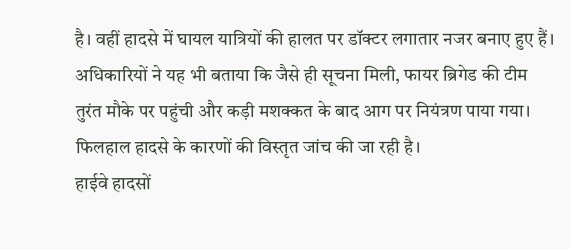है। वहीं हादसे में घायल यात्रियों की हालत पर डॉक्टर लगातार नजर बनाए हुए हैं।
अधिकारियों ने यह भी बताया कि जैसे ही सूचना मिली, फायर ब्रिगेड की टीम तुरंत मौके पर पहुंची और कड़ी मशक्कत के बाद आग पर नियंत्रण पाया गया। फिलहाल हादसे के कारणों की विस्तृत जांच की जा रही है।
हाईवे हादसों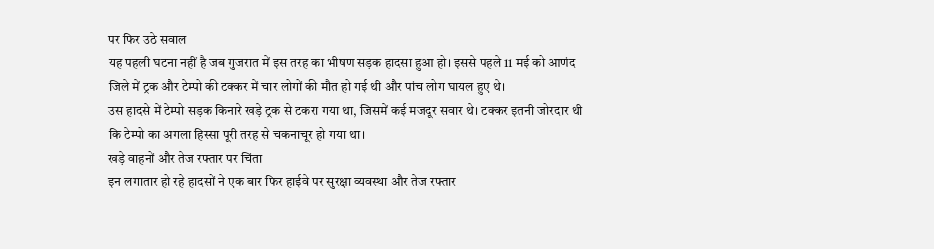पर फिर उठे सवाल
यह पहली घटना नहीं है जब गुजरात में इस तरह का भीषण सड़क हादसा हुआ हो। इससे पहले 11 मई को आणंद जिले में ट्रक और टेम्पो की टक्कर में चार लोगों की मौत हो गई थी और पांच लोग घायल हुए थे।
उस हादसे में टेम्पो सड़क किनारे खड़े ट्रक से टकरा गया था, जिसमें कई मजदूर सवार थे। टक्कर इतनी जोरदार थी कि टेम्पो का अगला हिस्सा पूरी तरह से चकनाचूर हो गया था।
खड़े वाहनों और तेज रफ्तार पर चिंता
इन लगातार हो रहे हादसों ने एक बार फिर हाईवे पर सुरक्षा व्यवस्था और तेज रफ्तार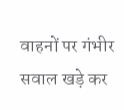वाहनों पर गंभीर सवाल खड़े कर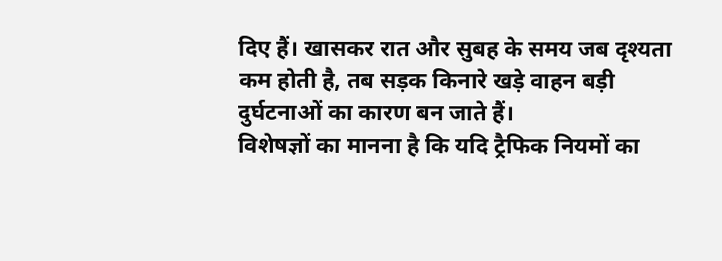दिए हैं। खासकर रात और सुबह के समय जब दृश्यता कम होती है, तब सड़क किनारे खड़े वाहन बड़ी दुर्घटनाओं का कारण बन जाते हैं।
विशेषज्ञों का मानना है कि यदि ट्रैफिक नियमों का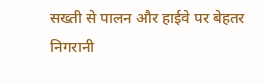सख्ती से पालन और हाईवे पर बेहतर निगरानी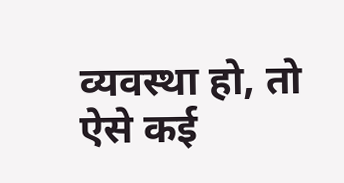व्यवस्था हो, तो ऐसे कई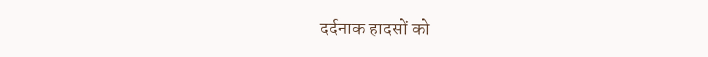दर्दनाक हादसों को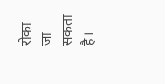रोका जा सकता है।